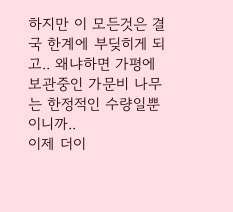하지만 이 모든것은 결국 한계에 부딪히게 되고.. 왜냐하면 가평에 보관중인 가문비 나무는 한정적인 수량일뿐이니까..
이제 더이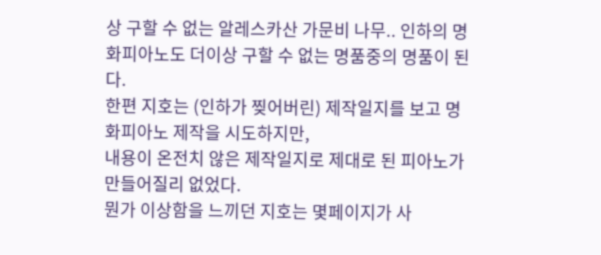상 구할 수 없는 알레스카산 가문비 나무.. 인하의 명화피아노도 더이상 구할 수 없는 명품중의 명품이 된다.
한편 지호는 (인하가 찢어버린) 제작일지를 보고 명화피아노 제작을 시도하지만,
내용이 온전치 않은 제작일지로 제대로 된 피아노가 만들어질리 없었다.
뭔가 이상함을 느끼던 지호는 몇페이지가 사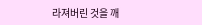라져버린 것을 깨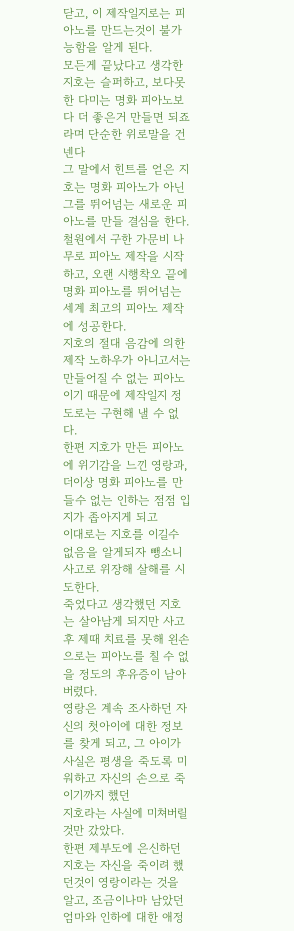닫고, 이 제작일지로는 피아노를 만드는것이 불가능함을 알게 된다.
모든게 끝났다고 생각한 지호는 슬퍼하고, 보다못한 다미는 명화 피아노보다 더 좋은거 만들면 되죠 라며 단순한 위로말을 건넨다
그 말에서 힌트를 얻은 지호는 명화 피아노가 아닌 그를 뛰어넘는 새로운 피아노를 만들 결심을 한다.
철원에서 구한 가문비 나무로 피아노 제작을 시작하고, 오랜 시행착오 끝에 명화 피아노를 뛰어넘는 세계 최고의 피아노 제작에 성공한다.
지호의 절대 음감에 의한 제작 노하우가 아니고서는 만들어질 수 없는 피아노이기 때문에 제작일지 정도로는 구현해 낼 수 없다.
한편 지호가 만든 피아노에 위기감을 느낀 영랑과, 더이상 명화 피아노를 만들수 없는 인하는 점점 입지가 좁아지게 되고
이대로는 지호를 이길수 없음을 알게되자 뺑소니사고로 위장해 살해를 시도한다.
죽었다고 생각했던 지호는 살아남게 되지만 사고후 제때 치료를 못해 왼손으로는 피아노를 칠 수 없을 정도의 후유증이 남아버렸다.
영랑은 계속 조사하던 자신의 첫아이에 대한 정보를 찾게 되고, 그 아이가 사실은 평생을 죽도록 미워하고 자신의 손으로 죽이기까지 했던
지호라는 사실에 미쳐버릴것만 갔았다.
한편 제부도에 은신하던 지호는 자신을 죽이려 했던것이 영랑이라는 것을 알고, 조금이나마 남았던 엄마와 인하에 대한 애정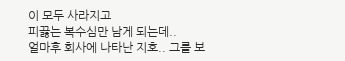이 모두 사라지고
피끓는 복수심만 남게 되는데..
얼마후 회사에 나타난 지호.. 그를 보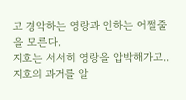고 경악하는 영랑과 인하는 어쩔줄을 모른다.
지호는 서서히 영랑을 압박해가고.. 지호의 과거를 알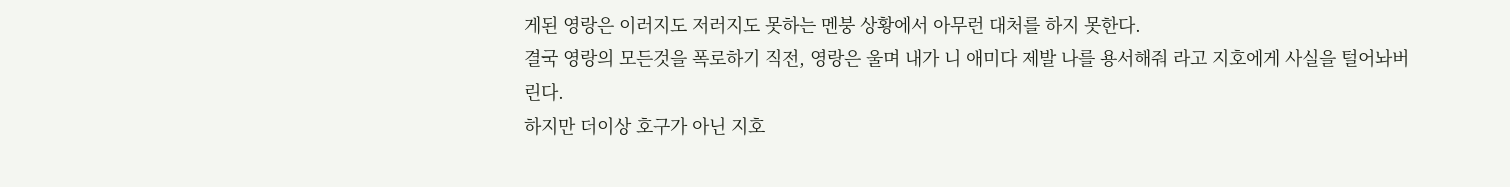게된 영랑은 이러지도 저러지도 못하는 멘붕 상황에서 아무런 대처를 하지 못한다.
결국 영랑의 모든것을 폭로하기 직전, 영랑은 울며 내가 니 애미다 제발 나를 용서해줘 라고 지호에게 사실을 털어놔버린다.
하지만 더이상 호구가 아닌 지호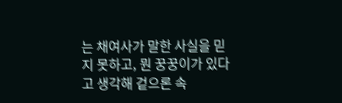는 채여사가 말한 사실을 믿지 못하고, 뭔 꿍꿍이가 있다고 생각해 겉으론 속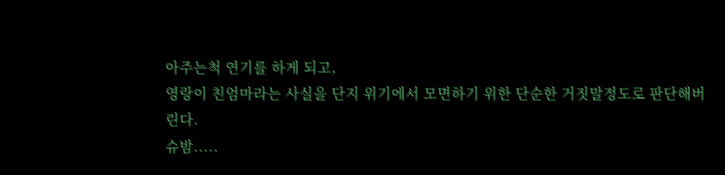아주는척 연기를 하게 되고,
영랑이 친엄마라는 사실을 단지 위기에서 모면하기 위한 단순한 거짓말정도로 판단해버린다.
슈밤.....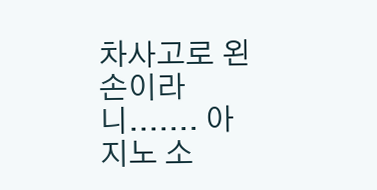차사고로 왼손이라니....... 아지노 소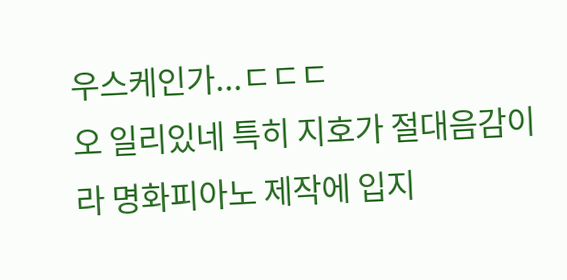우스케인가...ㄷㄷㄷ
오 일리있네 특히 지호가 절대음감이라 명화피아노 제작에 입지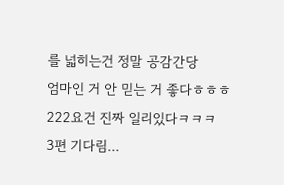를 넓히는건 정말 공감간당
엄마인 거 안 믿는 거 좋다ㅎㅎㅎ
222요건 진짜 일리있다ㅋㅋㅋ
3편 기다림...